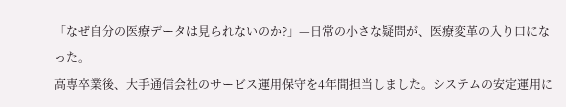「なぜ自分の医療データは見られないのか?」—日常の小さな疑問が、医療変革の入り口になった。
高専卒業後、大手通信会社のサービス運用保守を4年間担当しました。システムの安定運用に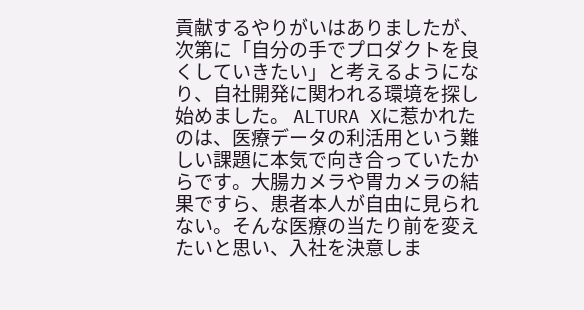貢献するやりがいはありましたが、次第に「自分の手でプロダクトを良くしていきたい」と考えるようになり、自社開発に関われる環境を探し始めました。 ALTURA Xに惹かれたのは、医療データの利活用という難しい課題に本気で向き合っていたからです。大腸カメラや胃カメラの結果ですら、患者本人が自由に見られない。そんな医療の当たり前を変えたいと思い、入社を決意しま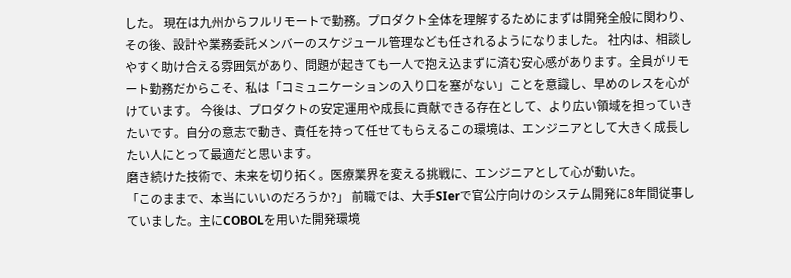した。 現在は九州からフルリモートで勤務。プロダクト全体を理解するためにまずは開発全般に関わり、その後、設計や業務委託メンバーのスケジュール管理なども任されるようになりました。 社内は、相談しやすく助け合える雰囲気があり、問題が起きても一人で抱え込まずに済む安心感があります。全員がリモート勤務だからこそ、私は「コミュニケーションの入り口を塞がない」ことを意識し、早めのレスを心がけています。 今後は、プロダクトの安定運用や成長に貢献できる存在として、より広い領域を担っていきたいです。自分の意志で動き、責任を持って任せてもらえるこの環境は、エンジニアとして大きく成長したい人にとって最適だと思います。
磨き続けた技術で、未来を切り拓く。医療業界を変える挑戦に、エンジニアとして心が動いた。
「このままで、本当にいいのだろうか?」 前職では、大手SIerで官公庁向けのシステム開発に8年間従事していました。主にCOBOLを用いた開発環境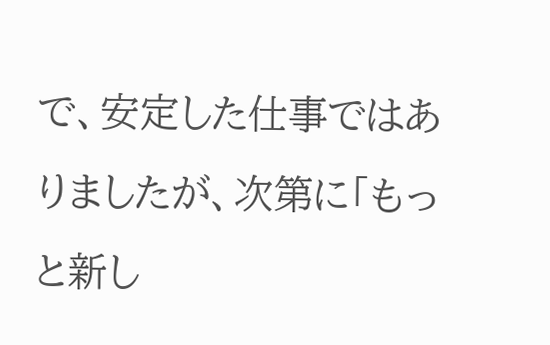で、安定した仕事ではありましたが、次第に「もっと新し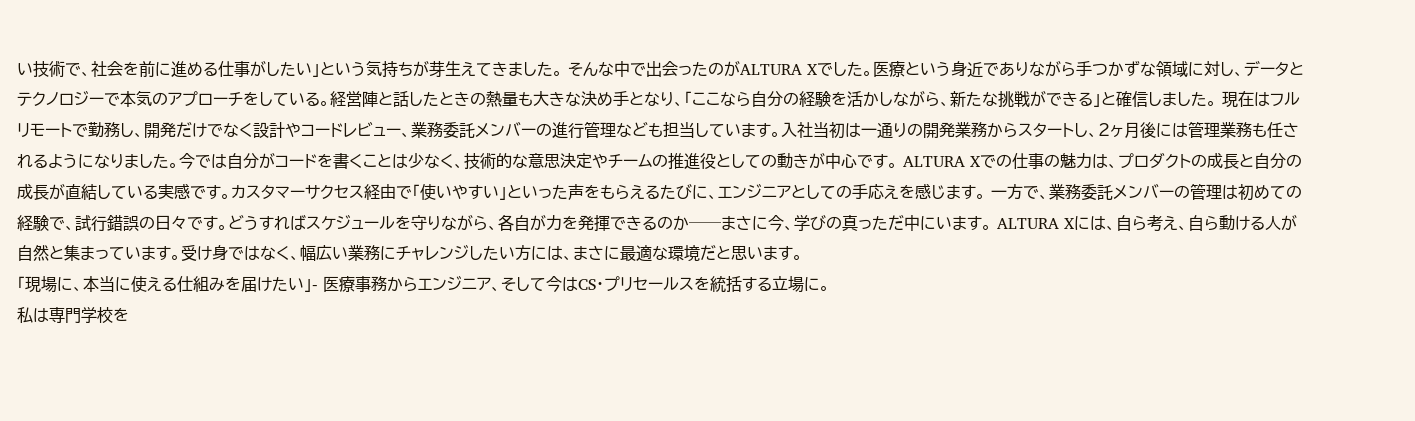い技術で、社会を前に進める仕事がしたい」という気持ちが芽生えてきました。 そんな中で出会ったのがALTURA Xでした。医療という身近でありながら手つかずな領域に対し、データとテクノロジーで本気のアプローチをしている。経営陣と話したときの熱量も大きな決め手となり、「ここなら自分の経験を活かしながら、新たな挑戦ができる」と確信しました。 現在はフルリモートで勤務し、開発だけでなく設計やコードレビュー、業務委託メンバーの進行管理なども担当しています。入社当初は一通りの開発業務からスタートし、2ヶ月後には管理業務も任されるようになりました。今では自分がコードを書くことは少なく、技術的な意思決定やチームの推進役としての動きが中心です。 ALTURA Xでの仕事の魅力は、プロダクトの成長と自分の成長が直結している実感です。カスタマーサクセス経由で「使いやすい」といった声をもらえるたびに、エンジニアとしての手応えを感じます。 一方で、業務委託メンバーの管理は初めての経験で、試行錯誤の日々です。どうすればスケジュールを守りながら、各自が力を発揮できるのか──まさに今、学びの真っただ中にいます。 ALTURA Xには、自ら考え、自ら動ける人が自然と集まっています。受け身ではなく、幅広い業務にチャレンジしたい方には、まさに最適な環境だと思います。
「現場に、本当に使える仕組みを届けたい」- 医療事務からエンジニア、そして今はCS・プリセールスを統括する立場に。
私は専門学校を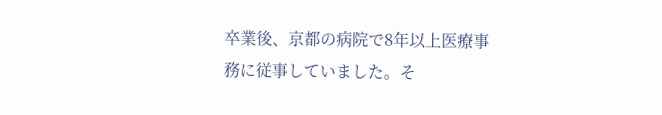卒業後、京都の病院で8年以上医療事務に従事していました。そ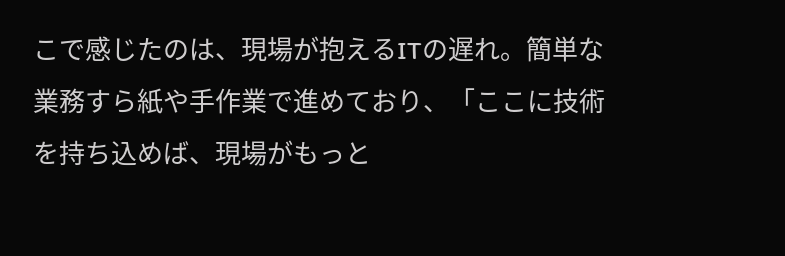こで感じたのは、現場が抱えるITの遅れ。簡単な業務すら紙や手作業で進めており、「ここに技術を持ち込めば、現場がもっと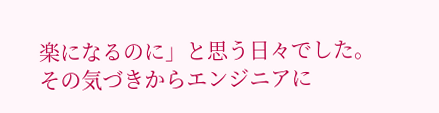楽になるのに」と思う日々でした。 その気づきからエンジニアに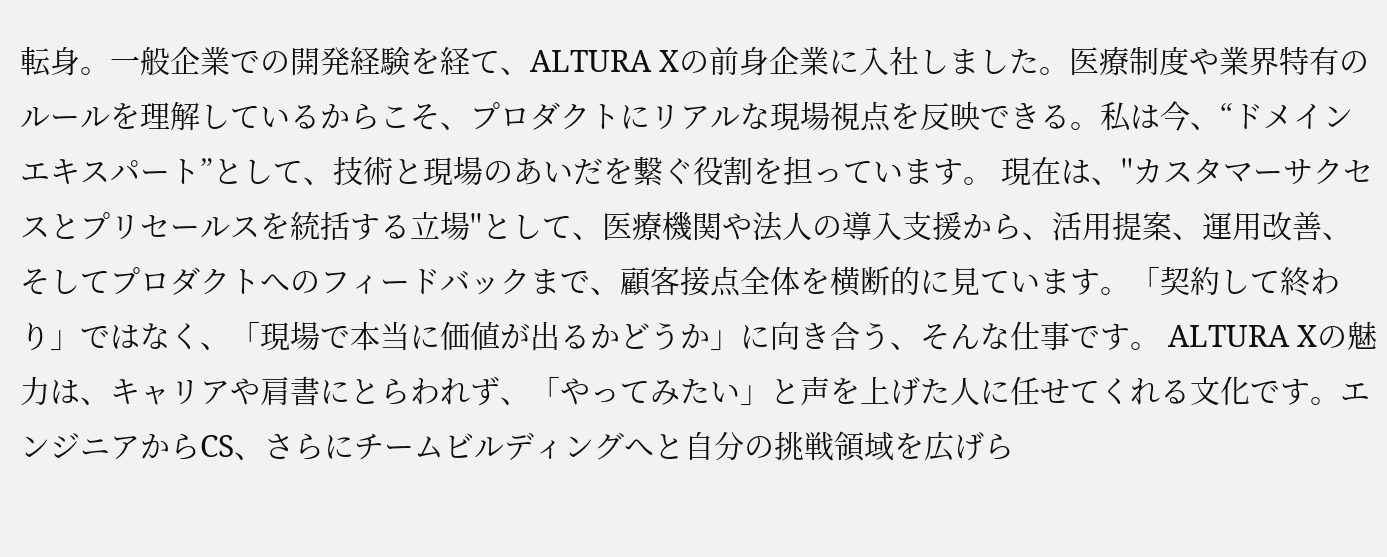転身。一般企業での開発経験を経て、ALTURA Xの前身企業に入社しました。医療制度や業界特有のルールを理解しているからこそ、プロダクトにリアルな現場視点を反映できる。私は今、“ドメインエキスパート”として、技術と現場のあいだを繋ぐ役割を担っています。 現在は、''カスタマーサクセスとプリセールスを統括する立場''として、医療機関や法人の導入支援から、活用提案、運用改善、そしてプロダクトへのフィードバックまで、顧客接点全体を横断的に見ています。「契約して終わり」ではなく、「現場で本当に価値が出るかどうか」に向き合う、そんな仕事です。 ALTURA Xの魅力は、キャリアや肩書にとらわれず、「やってみたい」と声を上げた人に任せてくれる文化です。エンジニアからCS、さらにチームビルディングへと自分の挑戦領域を広げら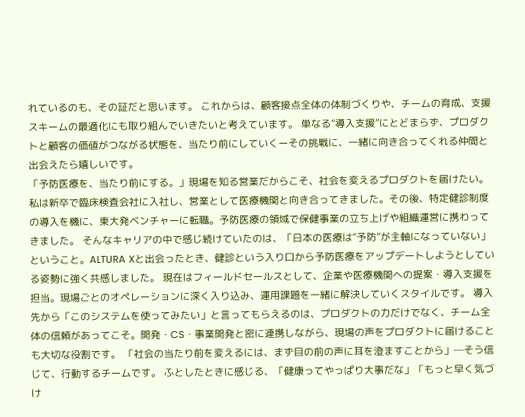れているのも、その証だと思います。 これからは、顧客接点全体の体制づくりや、チームの育成、支援スキームの最適化にも取り組んでいきたいと考えています。 単なる“導入支援”にとどまらず、プロダクトと顧客の価値がつながる状態を、当たり前にしていくーその挑戦に、一緒に向き合ってくれる仲間と出会えたら嬉しいです。
「予防医療を、当たり前にする。」現場を知る営業だからこそ、社会を変えるプロダクトを届けたい。
私は新卒で臨床検査会社に入社し、営業として医療機関と向き合ってきました。その後、特定健診制度の導入を機に、東大発ベンチャーに転職。予防医療の領域で保健事業の立ち上げや組織運営に携わってきました。 そんなキャリアの中で感じ続けていたのは、「日本の医療は“予防”が主軸になっていない」ということ。ALTURA Xと出会ったとき、健診という入り口から予防医療をアップデートしようとしている姿勢に強く共感しました。 現在はフィールドセールスとして、企業や医療機関への提案・導入支援を担当。現場ごとのオペレーションに深く入り込み、運用課題を一緒に解決していくスタイルです。 導入先から「このシステムを使ってみたい」と言ってもらえるのは、プロダクトの力だけでなく、チーム全体の信頼があってこそ。開発・CS・事業開発と密に連携しながら、現場の声をプロダクトに届けることも大切な役割です。 「社会の当たり前を変えるには、まず目の前の声に耳を澄ますことから」─そう信じて、行動するチームです。 ふとしたときに感じる、「健康ってやっぱり大事だな」「もっと早く気づけ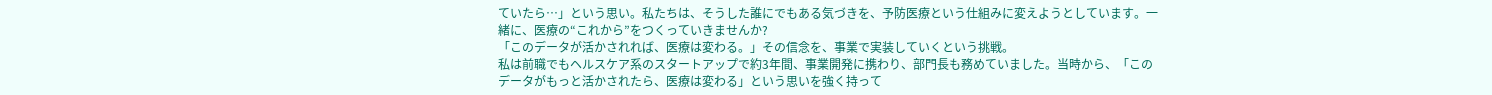ていたら…」という思い。私たちは、そうした誰にでもある気づきを、予防医療という仕組みに変えようとしています。一緒に、医療の“これから”をつくっていきませんか?
「このデータが活かされれば、医療は変わる。」その信念を、事業で実装していくという挑戦。
私は前職でもヘルスケア系のスタートアップで約3年間、事業開発に携わり、部門長も務めていました。当時から、「このデータがもっと活かされたら、医療は変わる」という思いを強く持って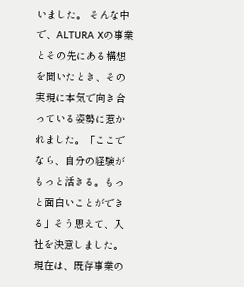いました。 そんな中で、ALTURA Xの事業とその先にある構想を聞いたとき、その実現に本気で向き合っている姿勢に惹かれました。「ここでなら、自分の経験がもっと活きる。もっと面白いことができる」そう思えて、入社を決意しました。 現在は、既存事業の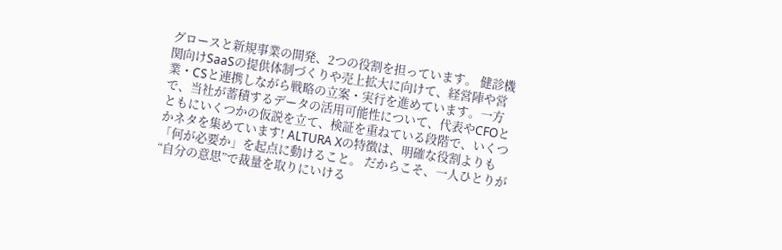グロースと新規事業の開発、2つの役割を担っています。 健診機関向けSaaSの提供体制づくりや売上拡大に向けて、経営陣や営業・CSと連携しながら戦略の立案・実行を進めています。一方で、当社が蓄積するデータの活用可能性について、代表やCFOとともにいくつかの仮説を立て、検証を重ねている段階で、いくつかネタを集めています! ALTURA Xの特徴は、明確な役割よりも「何が必要か」を起点に動けること。 だからこそ、一人ひとりが“自分の意思”で裁量を取りにいける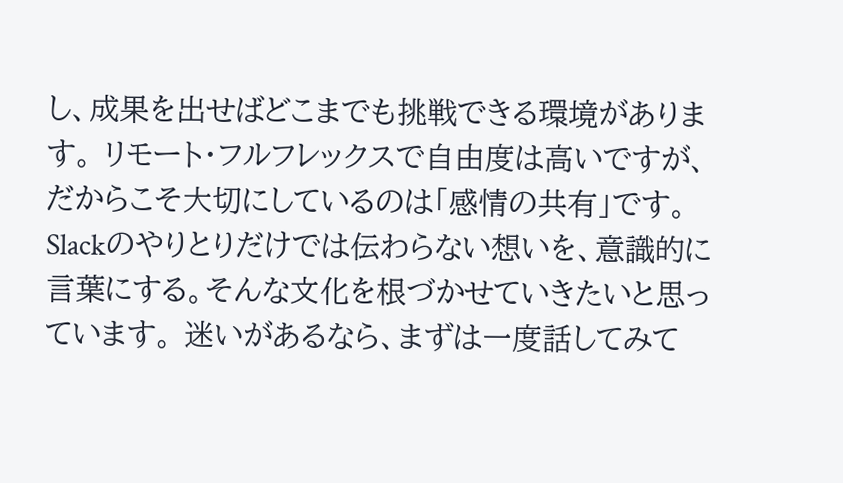し、成果を出せばどこまでも挑戦できる環境があります。 リモート・フルフレックスで自由度は高いですが、だからこそ大切にしているのは「感情の共有」です。Slackのやりとりだけでは伝わらない想いを、意識的に言葉にする。そんな文化を根づかせていきたいと思っています。 迷いがあるなら、まずは一度話してみて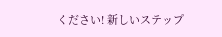ください! 新しいステップ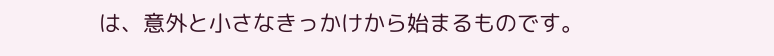は、意外と小さなきっかけから始まるものです。